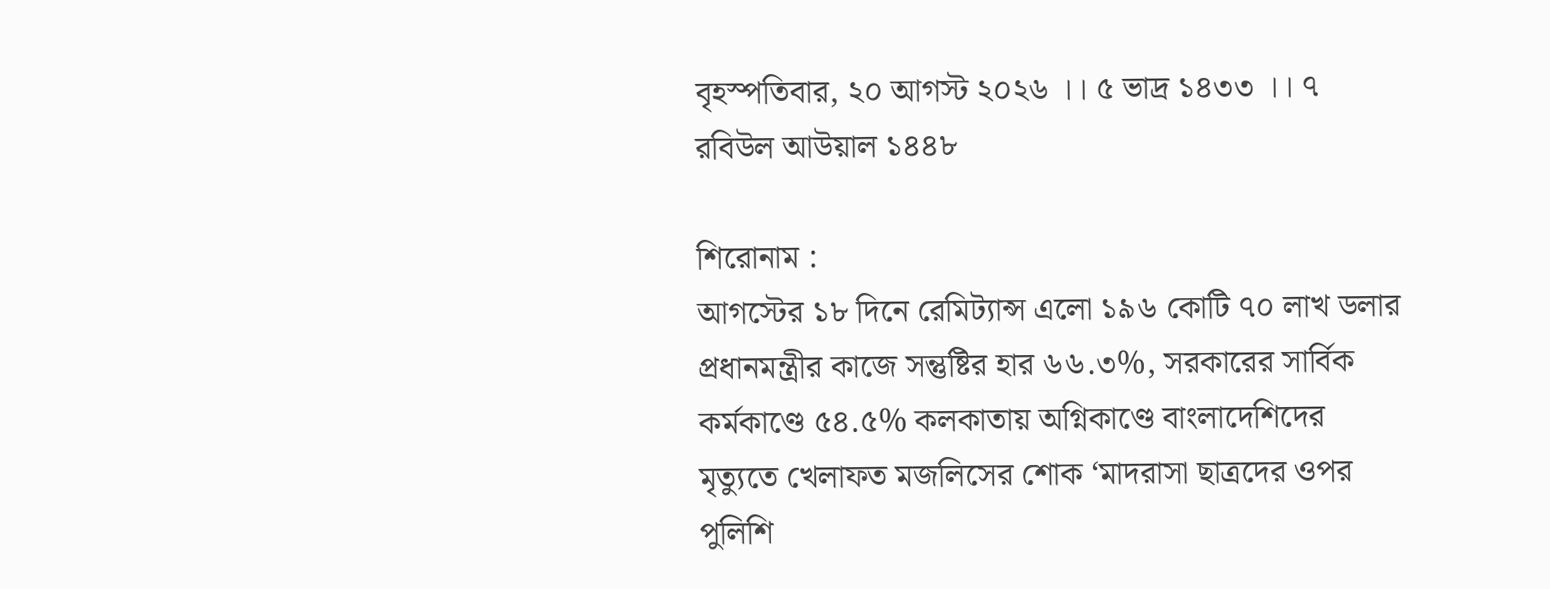বৃহস্পতিবার, ২০ আগস্ট ২০২৬ ।। ৫ ভাদ্র ১৪৩৩ ।। ৭ রবিউল আউয়াল ১৪৪৮

শিরোনাম :
আগস্টের ১৮ দিনে রেমিট্যান্স এলো ১৯৬ কোটি ৭০ লাখ ডলার প্রধানমন্ত্রীর কাজে সন্তুষ্টির হার ৬৬.৩%, সরকারের সার্বিক কর্মকাণ্ডে ৫৪.৫% কলকাতায় অগ্নিকাণ্ডে বাংলাদেশিদের মৃত্যুতে খেলাফত মজলিসের শোক ‘মাদরাসা ছাত্রদের ওপর পুলিশি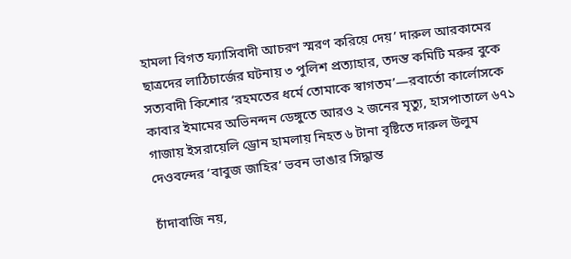হামলা বিগত ফ্যাসিবাদী আচরণ স্মরণ করিয়ে দেয়’ দারুল আরকামের ছাত্রদের লাঠিচার্জের ঘটনায় ৩ পুলিশ প্রত্যাহার, তদন্ত কমিটি মরুর বুকে সত্যবাদী কিশোর ‘রহমতের ধর্মে তোমাকে স্বাগতম’—রবার্তো কার্লোসকে কাবার ইমামের অভিনন্দন ডেঙ্গুতে আরও ২ জনের মৃত্যু, হাসপাতালে ৬৭১ গাজায় ইসরায়েলি ড্রোন হামলায় নিহত ৬ টানা বৃষ্টিতে দারুল উলুম দেওবন্দের ‘বাবুজ জাহির’ ভবন ভাঙার সিদ্ধান্ত

চাঁদাবাজি নয়,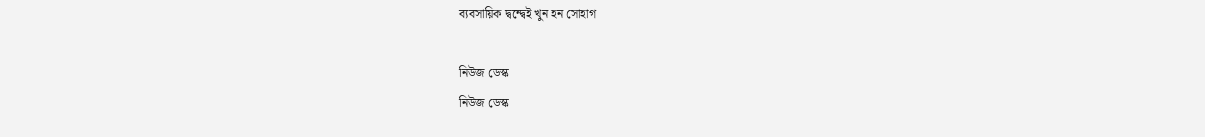ব্যবসায়িক দ্বন্দ্বেই খুন হন সোহাগ

নিউজ ডেস্ক
নিউজ ডেস্ক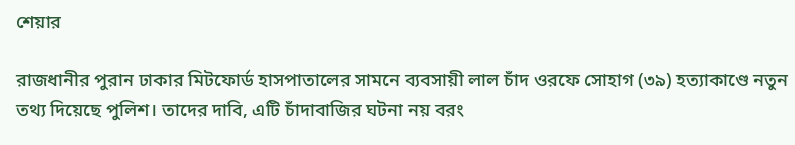শেয়ার

রাজধানীর পুরান ঢাকার মিটফোর্ড হাসপাতালের সামনে ব্যবসায়ী লাল চাঁদ ওরফে সোহাগ (৩৯) হত্যাকাণ্ডে নতুন তথ্য দিয়েছে পুলিশ। তাদের দাবি, এটি চাঁদাবাজির ঘটনা নয় বরং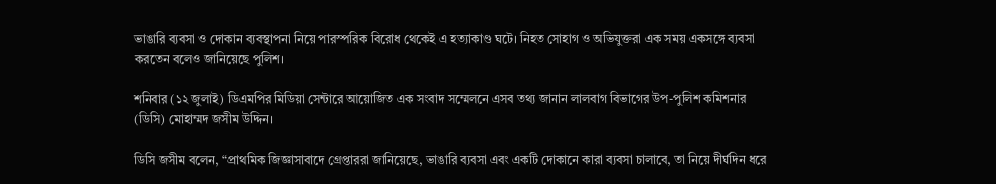ভাঙারি ব্যবসা ও দোকান ব্যবস্থাপনা নিয়ে পারস্পরিক বিরোধ থেকেই এ হত্যাকাণ্ড ঘটে। নিহত সোহাগ ও অভিযুক্তরা এক সময় একসঙ্গে ব্যবসা করতেন বলেও জানিয়েছে পুলিশ।

শনিবার (১২ জুলাই) ডিএমপির মিডিয়া সেন্টারে আয়োজিত এক সংবাদ সম্মেলনে এসব তথ্য জানান লালবাগ বিভাগের উপ-পুলিশ কমিশনার (ডিসি) মোহাম্মদ জসীম উদ্দিন।

ডিসি জসীম বলেন, “প্রাথমিক জিজ্ঞাসাবাদে গ্রেপ্তাররা জানিয়েছে, ভাঙারি ব্যবসা এবং একটি দোকানে কারা ব্যবসা চালাবে, তা নিয়ে দীর্ঘদিন ধরে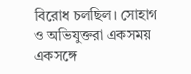বিরোধ চলছিল। সোহাগ ও অভিযুক্তরা একসময় একসঙ্গে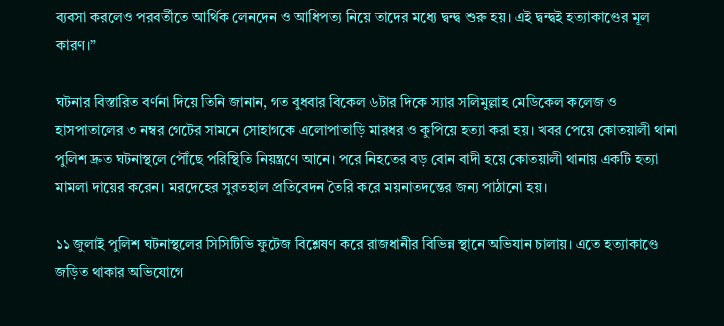ব্যবসা করলেও পরবর্তীতে আর্থিক লেনদেন ও আধিপত্য নিয়ে তাদের মধ্যে দ্বন্দ্ব শুরু হয়। এই দ্বন্দ্বই হত্যাকাণ্ডের মূল কারণ।”

ঘটনার বিস্তারিত বর্ণনা দিয়ে তিনি জানান, গত বুধবার বিকেল ৬টার দিকে স্যার সলিমুল্লাহ মেডিকেল কলেজ ও হাসপাতালের ৩ নম্বর গেটের সামনে সোহাগকে এলোপাতাড়ি মারধর ও কুপিয়ে হত্যা করা হয়। খবর পেয়ে কোতয়ালী থানা পুলিশ দ্রুত ঘটনাস্থলে পৌঁছে পরিস্থিতি নিয়ন্ত্রণে আনে। পরে নিহতের বড় বোন বাদী হয়ে কোতয়ালী থানায় একটি হত্যা মামলা দায়ের করেন। মরদেহের সুরতহাল প্রতিবেদন তৈরি করে ময়নাতদন্তের জন্য পাঠানো হয়।

১১ জুলাই পুলিশ ঘটনাস্থলের সিসিটিভি ফুটেজ বিশ্লেষণ করে রাজধানীর বিভিন্ন স্থানে অভিযান চালায়। এতে হত্যাকাণ্ডে জড়িত থাকার অভিযোগে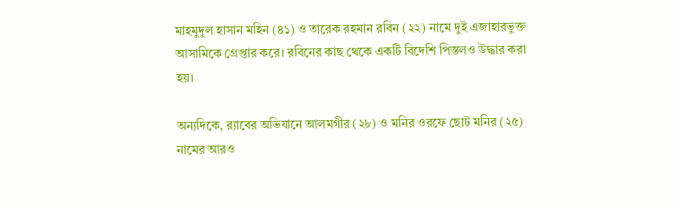মাহমুদুল হাসান মহিন (৪১) ও তারেক রহমান রবিন (২২) নামে দুই এজাহারভুক্ত আসামিকে গ্রেপ্তার করে। রবিনের কাছ থেকে একটি বিদেশি পিস্তলও উদ্ধার করা হয়।

অন্যদিকে, র‍্যাবের অভিযানে আলমগীর (২৮) ও মনির ওরফে ছোট মনির (২৫) নামের আরও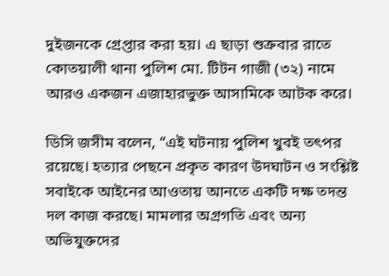দুইজনকে গ্রেপ্তার করা হয়। এ ছাড়া শুক্রবার রাতে কোতয়ালী থানা পুলিশ মো. টিটন গাজী (৩২) নামে আরও একজন এজাহারভুক্ত আসামিকে আটক করে।

ডিসি জসীম বলেন, “এই ঘটনায় পুলিশ খুবই তৎপর রয়েছে। হত্যার পেছনে প্রকৃত কারণ উদঘাটন ও সংশ্লিষ্ট সবাইকে আইনের আওতায় আনতে একটি দক্ষ তদন্ত দল কাজ করছে। মামলার অগ্রগতি এবং অন্য অভিযুক্তদের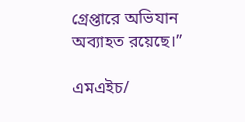গ্রেপ্তারে অভিযান অব্যাহত রয়েছে।”

এমএইচ/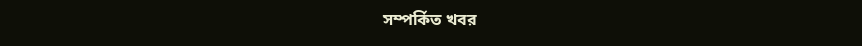সম্পর্কিত খবর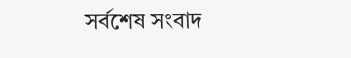সর্বশেষ সংবাদ